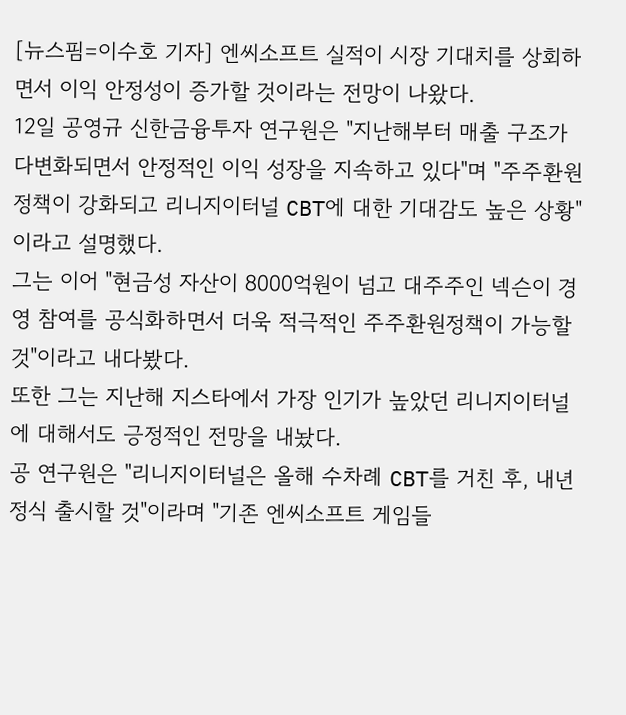[뉴스핌=이수호 기자] 엔씨소프트 실적이 시장 기대치를 상회하면서 이익 안정성이 증가할 것이라는 전망이 나왔다.
12일 공영규 신한금융투자 연구원은 "지난해부터 매출 구조가 다변화되면서 안정적인 이익 성장을 지속하고 있다"며 "주주환원정책이 강화되고 리니지이터널 CBT에 대한 기대감도 높은 상황"이라고 설명했다.
그는 이어 "현금성 자산이 8000억원이 넘고 대주주인 넥슨이 경영 참여를 공식화하면서 더욱 적극적인 주주환원정책이 가능할 것"이라고 내다봤다.
또한 그는 지난해 지스타에서 가장 인기가 높았던 리니지이터널에 대해서도 긍정적인 전망을 내놨다.
공 연구원은 "리니지이터널은 올해 수차례 CBT를 거친 후, 내년 정식 출시할 것"이라며 "기존 엔씨소프트 게임들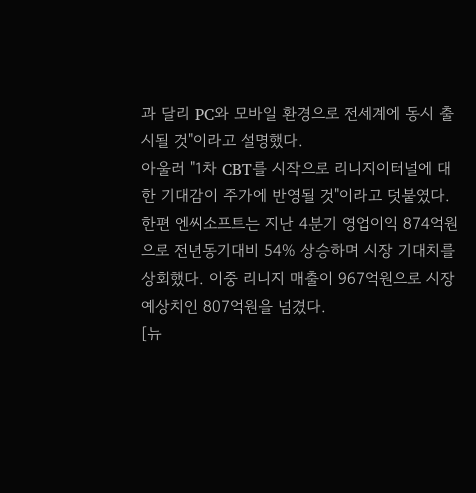과 달리 PC와 모바일 환경으로 전세계에 동시 출시될 것"이라고 설명했다.
아울러 "1차 CBT를 시작으로 리니지이터널에 대한 기대감이 주가에 반영될 것"이라고 덧붙였다.
한편 엔씨소프트는 지난 4분기 영업이익 874억원으로 전년동기대비 54% 상승하며 시장 기대치를 상회했다. 이중 리니지 매출이 967억원으로 시장 예상치인 807억원을 넘겼다.
[뉴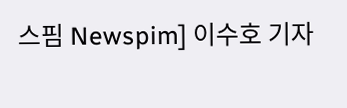스핌 Newspim] 이수호 기자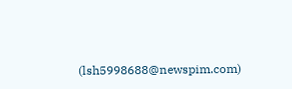(lsh5998688@newspim.com)